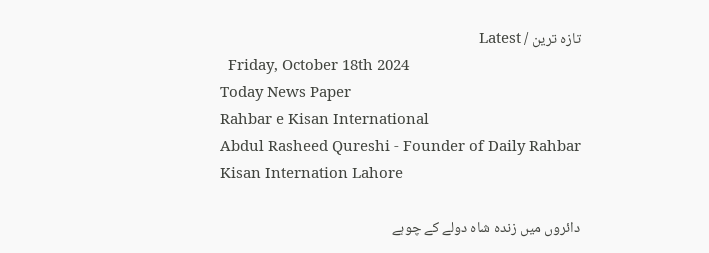تازہ ترین / Latest
  Friday, October 18th 2024
Today News Paper
Rahbar e Kisan International
Abdul Rasheed Qureshi - Founder of Daily Rahbar Kisan Internation Lahore

دائروں میں زندہ شاہ دولے کے چوہے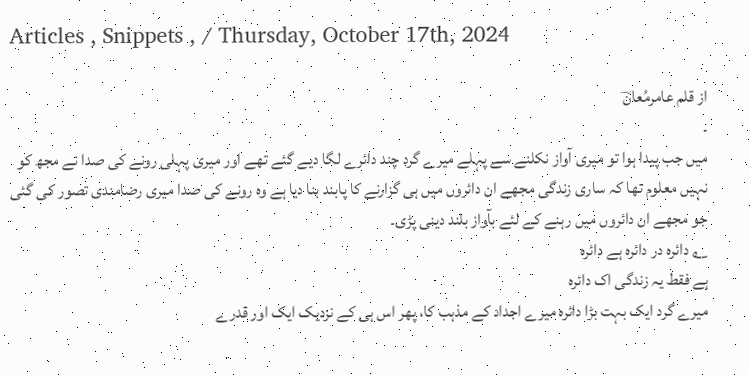Articles , Snippets , / Thursday, October 17th, 2024

از قلم عامرمُعانؔ
۔
میں جب پیدا ہوا تو میری آواز نکلنے سے پہلے میرے گرد چند دائرے لگا دیے گئے تھے اور میری پہلی رونے کی صدا نے مجھ کو نہیں معلوم تھا کہ ساری زندگی مجھے ان دائروں میں ہی گزارنے کا پابند بنا دیا ہے وہ رونے کی صدا میری رضامندی تصور کی گئی جو مجھے ان دائروں میں رہنے کے لئے بآواز بلند دینی پڑی۔
؎ دائرہ در دائرہ ہے دائرہ
ہے فقط یہ زندگی اک دائرہ
میرے گرد ایک بہت بڑا دائرہ میرے اجداد کے مذہب کا، پھر اس ہی کے نزدیک ایک اور قدرے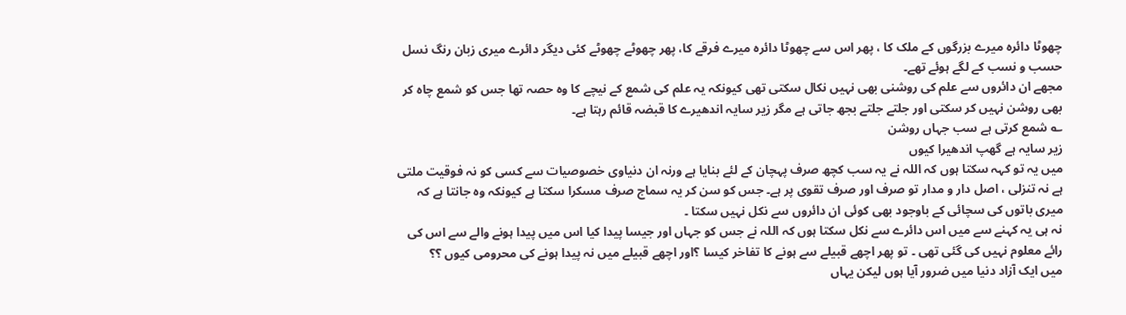چھوٹا دائرہ میرے بزرگوں کے ملک کا ، پھر اس سے چھوٹا دائرہ میرے فرقے کا، پھر چھوٹے چھوٹے کئی دیگر دائرے میری زبان رنگ نسل حسب و نسب کے لگے ہوئے تھے۔
مجھے ان دائروں سے علم کی روشنی بھی نہیں نکال سکتی تھی کیونکہ یہ علم کی شمع کے نیچے کا وہ حصہ تھا جس کو شمع چاہ کر بھی روشن نہیں کر سکتی اور جلتے جلتے بجھ جاتی ہے مگر زیر سایہ اندھیرے کا قبضہ قائم رہتا ہے۔
؎ شمع کرتی ہے سب جہاں روشن
زیر سایہ ہے گھپ اندھیرا کیوں
میں یہ تو کہہ سکتا ہوں کہ اللہ نے یہ سب کچھ صرف پہچان کے لئے بنایا ہے ورنہ ان دنیاوی خصوصیات سے کسی کو نہ فوقیت ملتی ہے نہ تنزلی ، اصل دار و مدار تو صرف اور صرف تقوی پر ہے۔ جس کو سن کر یہ سماج صرف مسکرا سکتا ہے کیونکہ وہ جانتا ہے کہ میری باتوں کی سچائی کے باوجود بھی کوئی ان دائروں سے نکل نہیں سکتا ۔
نہ ہی یہ کہنے سے میں اس دائرے سے نکل سکتا ہوں کہ اللہ نے جس کو جہاں اور جیسا پیدا کیا اس میں پیدا ہونے والے سے اس کی رائے معلوم نہیں کی گئی تھی ۔ تو پھر اچھے قبیلے سے ہونے کا تفاخر کیسا ؟اور اچھے قبیلے میں نہ پیدا ہونے کی محرومی کیوں ؟؟
میں ایک آزاد دنیا میں ضرور آیا ہوں لیکن یہاں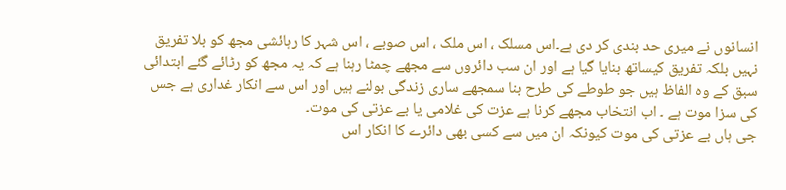انسانوں نے میری حد بندی کر دی ہے۔اس مسلک ، اس ملک ، اس صوبے ، اس شہر کا رہائشی مجھ کو بلا تفریق نہیں بلکہ تفریق کیساتھ بنایا گیا ہے اور ان سب دائروں سے مجھے چمٹا رہنا ہے کہ یہ مجھ کو رٹائے گئے ابتدائی سبق کے وہ الفاظ ہیں جو طوطے کی طرح بنا سمجھے ساری زندگی بولنے ہیں اور اس سے انکار غداری ہے جس کی سزا موت ہے ۔ اب انتخاب مجھے کرنا ہے عزت کی غلامی یا بے عزتی کی موت۔
جی ہاں بے عزتی کی موت کیونکہ ان میں سے کسی بھی دائرے کا انکار اس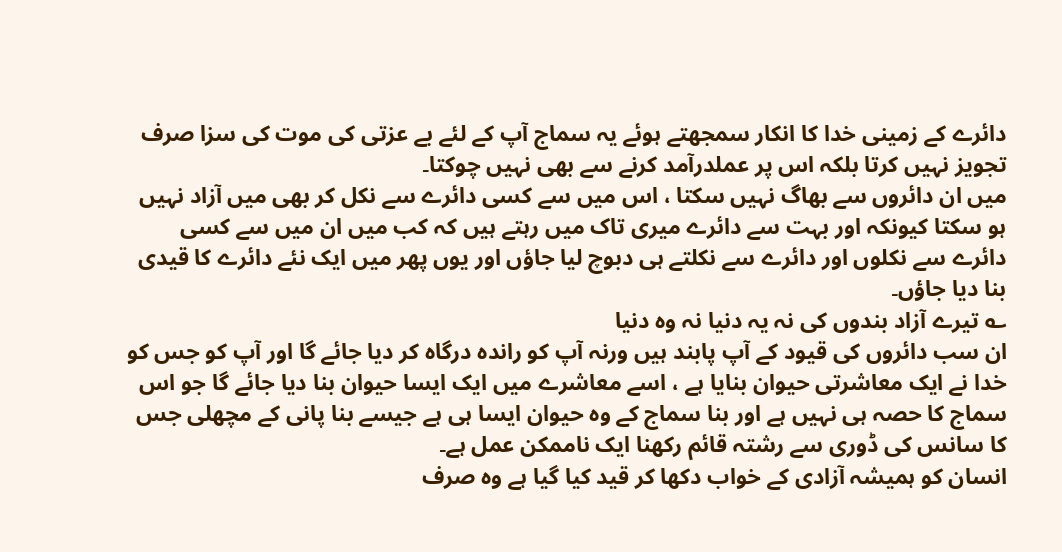دائرے کے زمینی خدا کا انکار سمجھتے ہوئے یہ سماج آپ کے لئے بے عزتی کی موت کی سزا صرف تجویز نہیں کرتا بلکہ اس پر عملدرآمد کرنے سے بھی نہیں چوکتا۔
میں ان دائروں سے بھاگ نہیں سکتا ، اس میں سے کسی دائرے سے نکل کر بھی میں آزاد نہیں ہو سکتا کیونکہ اور بہت سے دائرے میری تاک میں رہتے ہیں کہ کب میں ان میں سے کسی دائرے سے نکلوں اور دائرے سے نکلتے ہی دبوچ لیا جاؤں اور یوں پھر میں ایک نئے دائرے کا قیدی بنا دیا جاؤں۔
؎ تیرے آزاد بندوں کی نہ یہ دنیا نہ وہ دنیا
ان سب دائروں کی قیود کے آپ پابند ہیں ورنہ آپ کو راندہ درگاہ کر دیا جائے گا اور آپ کو جس کو خدا نے ایک معاشرتی حیوان بنایا ہے ، اسے معاشرے میں ایک ایسا حیوان بنا دیا جائے گا جو اس سماج کا حصہ ہی نہیں ہے اور بنا سماج کے وہ حیوان ایسا ہی ہے جیسے بنا پانی کے مچھلی جس کا سانس کی ڈوری سے رشتہ قائم رکھنا ایک ناممکن عمل ہے۔
انسان کو ہمیشہ آزادی کے خواب دکھا کر قید کیا گیا ہے وہ صرف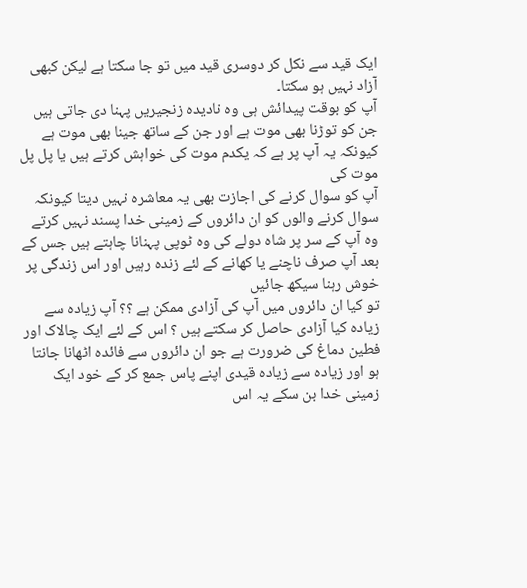ایک قید سے نکل کر دوسری قید میں تو جا سکتا ہے لیکن کبھی آزاد نہیں ہو سکتا۔
آپ کو بوقت پیدائش ہی وہ نادیدہ زنجیریں پہنا دی جاتی ہیں جن کو توڑنا بھی موت ہے اور جن کے ساتھ جینا بھی موت ہے کیونکہ یہ آپ پر ہے کہ یکدم موت کی خواہش کرتے ہیں یا پل پل موت کی
آپ کو سوال کرنے کی اجازت بھی یہ معاشرہ نہیں دیتا کیونکہ سوال کرنے والوں کو ان دائروں کے زمینی خدا پسند نہیں کرتے وہ آپ کے سر پر شاہ دولے کی وہ ٹوپی پہنانا چاہتے ہیں جس کے بعد آپ صرف ناچنے یا کھانے کے لئے زندہ رہیں اور اس زندگی پر خوش رہنا سیکھ جائیں
تو کیا ان دائروں میں آپ کی آزادی ممکن ہے ؟؟ آپ زیادہ سے زیادہ کیا آزادی حاصل کر سکتے ہیں ؟ اس کے لئے ایک چالاک اور فطین دماغ کی ضرورت ہے جو ان دائروں سے فائدہ اٹھانا جانتا ہو اور زیادہ سے زیادہ قیدی اپنے پاس جمع کر کے خود ایک زمینی خدا بن سکے یہ اس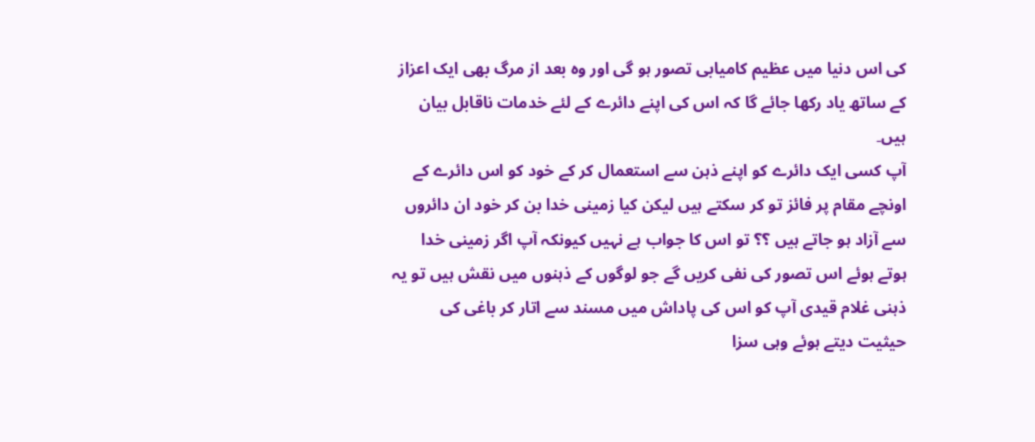کی اس دنیا میں عظیم کامیابی تصور ہو گی اور وہ بعد از مرگ بھی ایک اعزاز کے ساتھ یاد رکھا جائے گا کہ اس کی اپنے دائرے کے لئے خدمات ناقابل بیان ہیں۔
آپ کسی ایک دائرے کو اپنے ذہن سے استعمال کر کے خود کو اس دائرے کے اونچے مقام پر فائز تو کر سکتے ہیں لیکن کیا زمینی خدا بن کر خود ان دائروں سے آزاد ہو جاتے ہیں ؟؟ تو اس کا جواب ہے نہیں کیونکہ آپ اگر زمینی خدا ہوتے ہوئے اس تصور کی نفی کریں گے جو لوگوں کے ذہنوں میں نقش ہیں تو یہ ذہنی غلام قیدی آپ کو اس کی پاداش میں مسند سے اتار کر باغی کی حیثیت دیتے ہوئے وہی سزا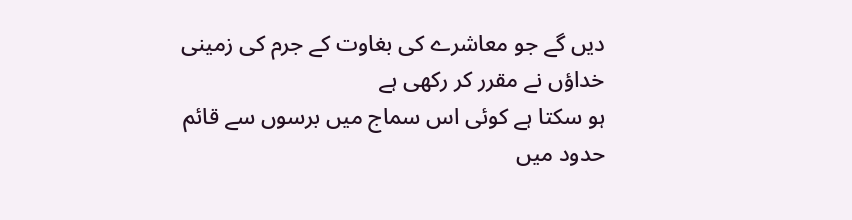دیں گے جو معاشرے کی بغاوت کے جرم کی زمینی خداؤں نے مقرر کر رکھی ہے
ہو سکتا ہے کوئی اس سماج میں برسوں سے قائم حدود میں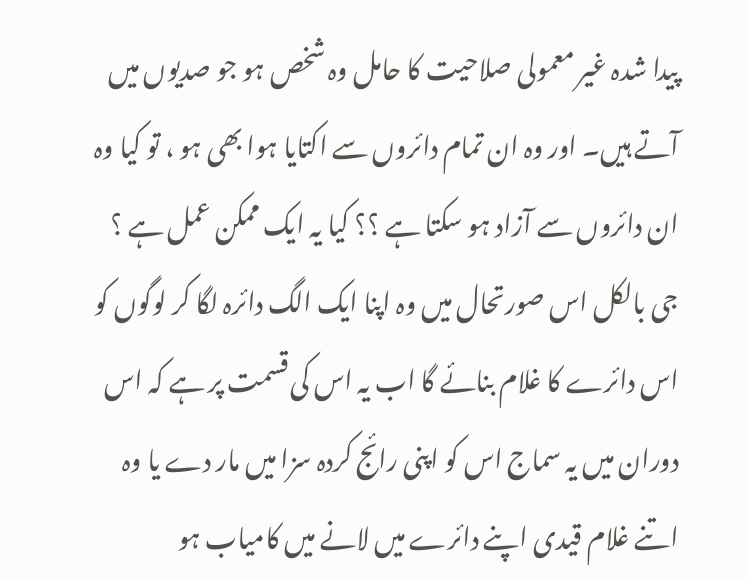پیدا شدہ غیر معمولی صلاحیت کا حامل وہ شخص ہو جو صدیوں میں آتے ہیں۔ اور وہ ان تمام دائروں سے اکتایا ہوا بھی ہو ، تو کیا وہ ان دائروں سے آزاد ہو سکتا ہے ؟؟ کیا یہ ایک ممکن عمل ہے ؟ جی بالکل اس صورتحال میں وہ اپنا ایک الگ دائرہ لگا کر لوگوں کو اس دائرے کا غلام بنائے گا اب یہ اس کی قسمت پر ہے کہ اس دوران میں یہ سماج اس کو اپنی رائج کردہ سزا میں مار دے یا وہ اتنے غلام قیدی اپنے دائرے میں لانے میں کامیاب ہو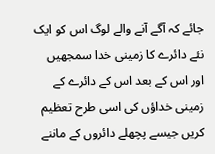جائے کہ آگے آنے والے لوگ اس کو ایک نئے دائرے کا زمینی خدا سمجھیں اور اس کے بعد اس کے دائرے کے زمینی خداؤں کی اسی طرح تعظیم کریں جیسے پچھلے دائروں کے ماننے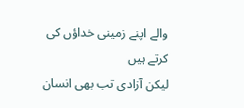والے اپنے زمینی خداؤں کی کرتے ہیں
لیکن آزادی تب بھی انسان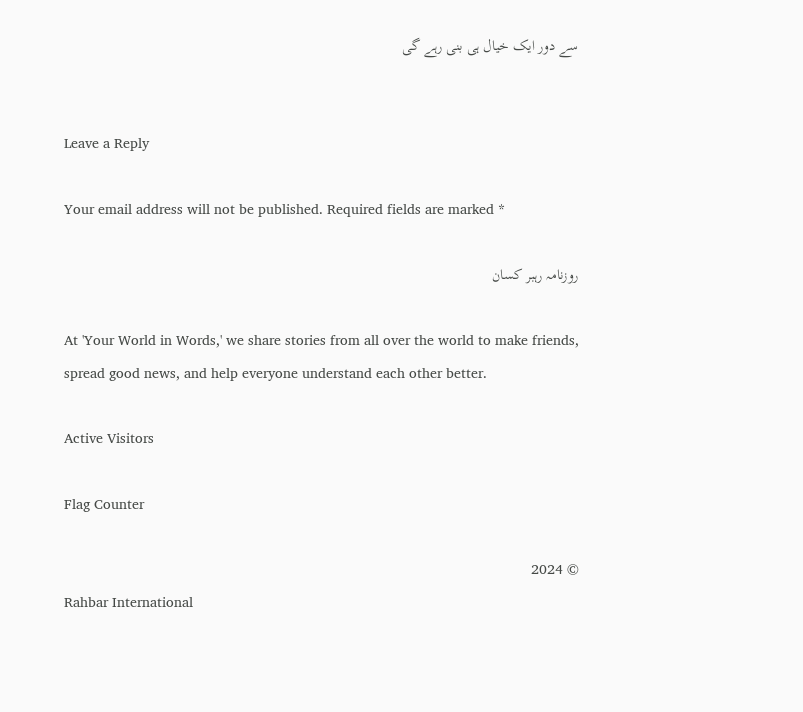سے دور ایک خیال ہی بنی رہے گی


Leave a Reply

Your email address will not be published. Required fields are marked *

روزنامہ رہبر کسان

At 'Your World in Words,' we share stories from all over the world to make friends, spread good news, and help everyone understand each other better.

Active Visitors

Flag Counter

© 2024
Rahbar International